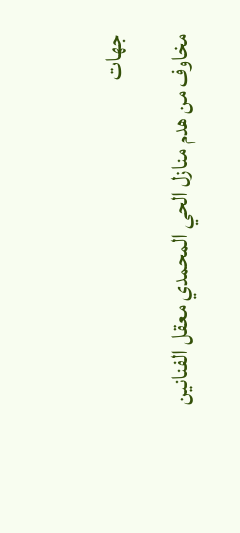جهات

مخاوف من هدم منازل الحي المحمدي معقل الفنانين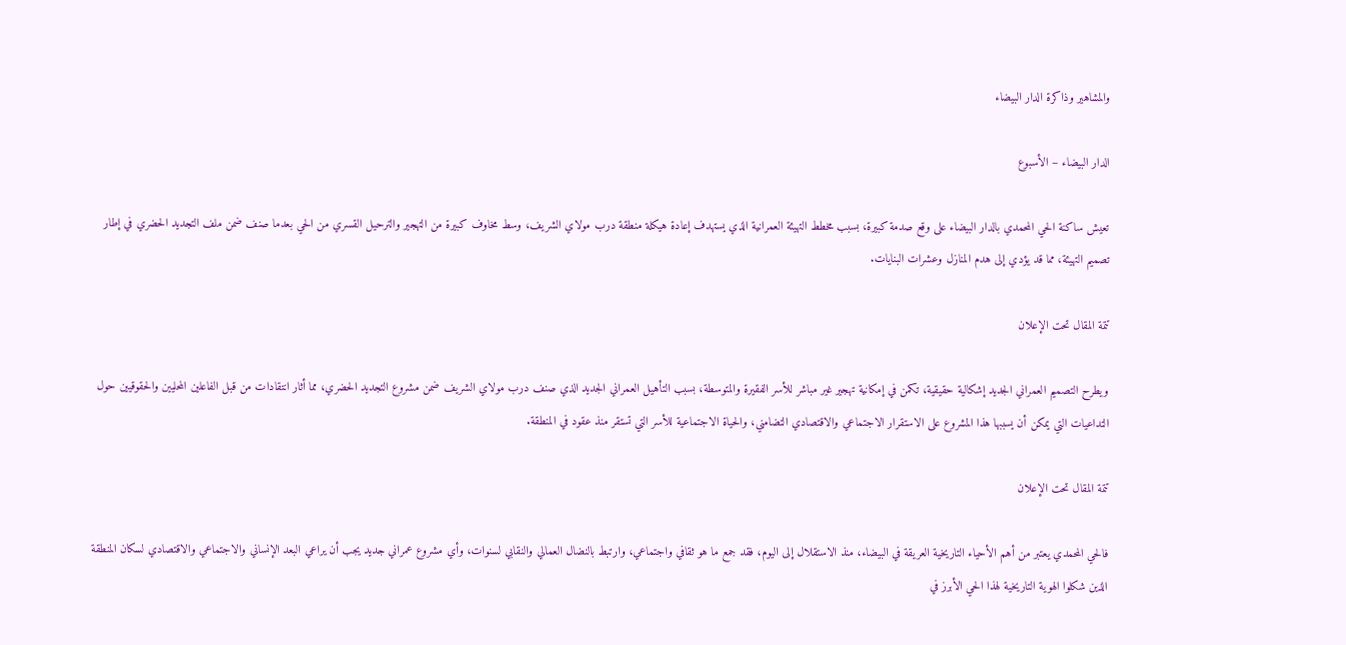والمشاهير وذاكرة الدار البيضاء

الدار البيضاء – الأسبوع

تعيش ساكنة الحي المحمدي بالدار البيضاء على وقع صدمة كبيرة، بسبب مخطط التهيئة العمرانية الذي يستهدف إعادة هيكلة منطقة درب مولاي الشريف، وسط مخاوف كبيرة من التهجير والترحيل القسري من الحي بعدما صنف ضمن ملف التجديد الحضري في إطار تصميم التهيئة، مما قد يؤدي إلى هدم المنازل وعشرات البنايات.

تتمة المقال تحت الإعلان

ويطرح التصميم العمراني الجديد إشكالية حقيقية، تكمن في إمكانية تهجير غير مباشر للأسر الفقيرة والمتوسطة، بسبب التأهيل العمراني الجديد الذي صنف درب مولاي الشريف ضمن مشروع التجديد الحضري، مما أثار انتقادات من قبل الفاعلين المحليين والحقوقيين حول التداعيات التي يمكن أن يسببها هذا المشروع على الاستقرار الاجتماعي والاقتصادي التضامني، والحياة الاجتماعية للأسر التي تستقر منذ عقود في المنطقة.

تتمة المقال تحت الإعلان

فالحي المحمدي يعتبر من أهم الأحياء التاريخية العريقة في البيضاء، منذ الاستقلال إلى اليوم، فقد جمع ما هو ثقافي واجتماعي، وارتبط بالنضال العمالي والنقابي لسنوات، وأي مشروع عمراني جديد يجب أن يراعي البعد الإنساني والاجتماعي والاقتصادي لسكان المنطقة الذين شكلوا الهوية التاريخية لهذا الحي الأبرز في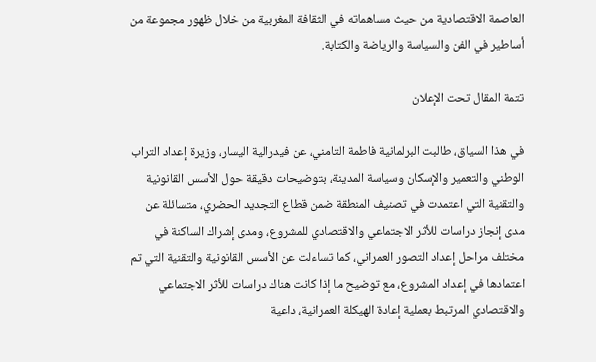العاصمة الاقتصادية من حيث مساهماته في الثقافة المغربية من خلال ظهور مجموعة من أساطير في الفن والسياسة والرياضة والكتابة.

تتمة المقال تحت الإعلان

في هذا السياق، طالبت البرلمانية فاطمة التامني، عن فيدرالية اليسار، وزيرة إعداد التراب الوطني والتعمير والإسكان وسياسة المدينة، بتوضيحات دقيقة حول الأسس القانونية والتقنية التي اعتمدت في تصنيف المنطقة ضمن قطاع التجديد الحضري، متسائلة عن مدى إنجاز دراسات للأثر الاجتماعي والاقتصادي للمشروع، ومدى إشراك الساكنة في مختلف مراحل إعداد التصور العمراني، كما تساءلت عن الأسس القانونية والتقنية التي تم اعتمادها في إعداد المشروع، مع توضيح ما إذا كانت هناك دراسات للأثر الاجتماعي والاقتصادي المرتبط بعملية إعادة الهيكلة العمرانية، داعية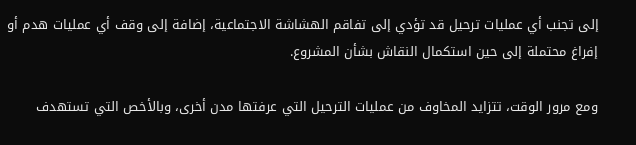إلى تجنب أي عمليات ترحيل قد تؤدي إلى تفاقم الهشاشة الاجتماعية، إضافة إلى وقف أي عمليات هدم أو إفراغ محتملة إلى حين استكمال النقاش بشأن المشروع.

ومع مرور الوقت، تتزايد المخاوف من عمليات الترحيل التي عرفتها مدن أخرى، وبالأخص التي تستهدف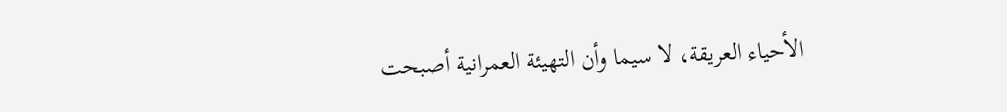الأحياء العريقة، لا سيما وأن التهيئة العمرانية أصبحت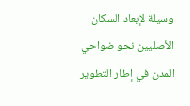وسيلة لإبعاد السكان الأصليين نحو ضواحي المدن في إطار التطوير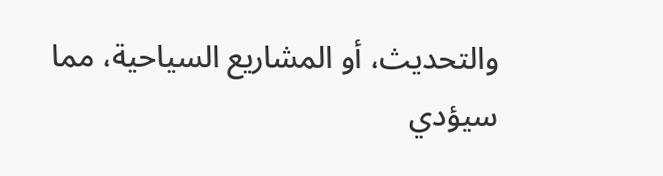والتحديث، أو المشاريع السياحية، مما سيؤدي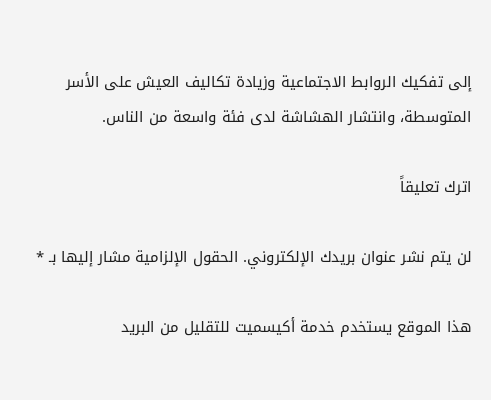إلى تفكيك الروابط الاجتماعية وزيادة تكاليف العيش على الأسر المتوسطة، وانتشار الهشاشة لدى فئة واسعة من الناس.

اترك تعليقاً

لن يتم نشر عنوان بريدك الإلكتروني. الحقول الإلزامية مشار إليها بـ *

هذا الموقع يستخدم خدمة أكيسميت للتقليل من البريد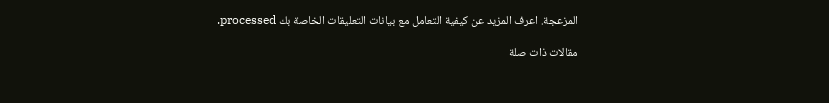المزعجة. اعرف المزيد عن كيفية التعامل مع بيانات التعليقات الخاصة بك processed.

مقالات ذات صلة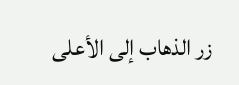زر الذهاب إلى الأعلى